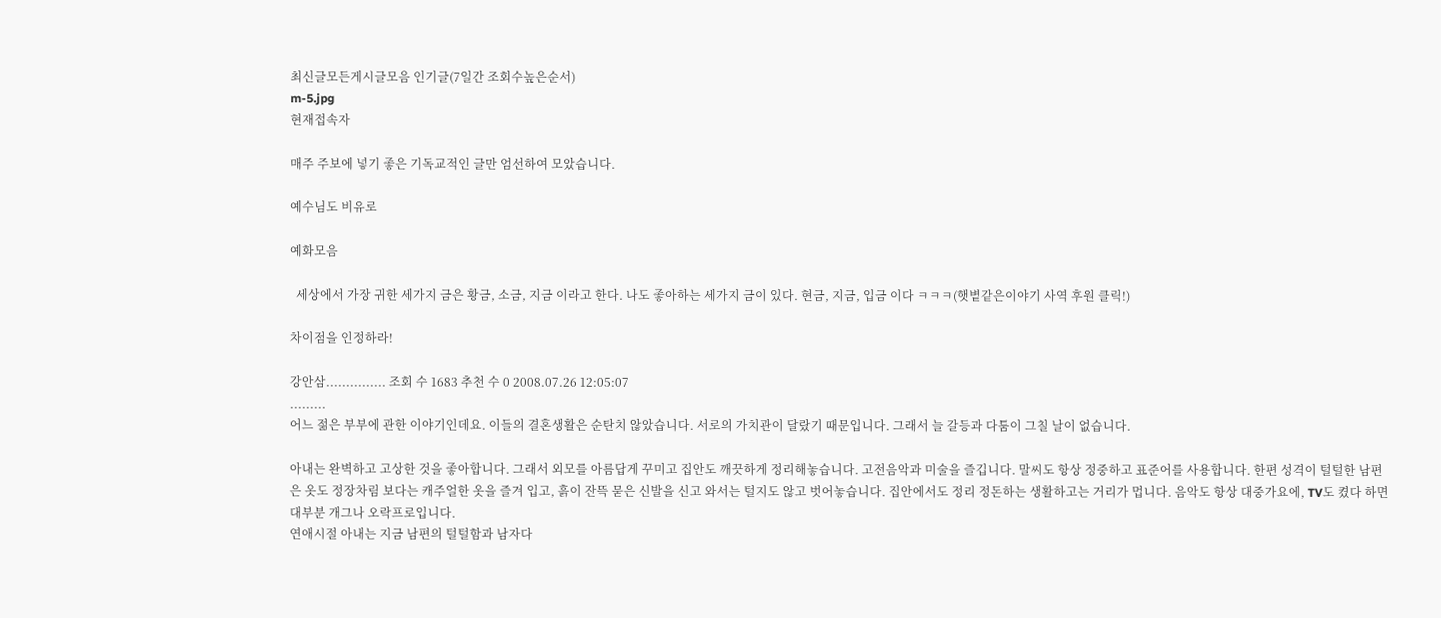최신글모든게시글모음 인기글(7일간 조회수높은순서)
m-5.jpg
현재접속자

매주 주보에 넣기 좋은 기독교적인 글만 엄선하여 모았습니다.

예수님도 비유로

예화모음

  세상에서 가장 귀한 세가지 금은 황금, 소금, 지금 이라고 한다. 나도 좋아하는 세가지 금이 있다. 현금, 지금, 입금 이다 ㅋㅋㅋ(햇볕같은이야기 사역 후원 클릭!)

차이점을 인정하라!

강안삼............... 조회 수 1683 추천 수 0 2008.07.26 12:05:07
.........
어느 젊은 부부에 관한 이야기인데요. 이들의 결혼생활은 순탄치 않았습니다. 서로의 가치관이 달랐기 때문입니다. 그래서 늘 갈등과 다툼이 그칠 날이 없습니다.

아내는 완벽하고 고상한 것을 좋아합니다. 그래서 외모를 아름답게 꾸미고 집안도 깨끗하게 정리해놓습니다. 고전음악과 미술을 즐깁니다. 말씨도 항상 정중하고 표준어를 사용합니다. 한편 성격이 털털한 남편은 옷도 정장차림 보다는 캐주얼한 옷을 즐겨 입고, 흙이 잔뜩 묻은 신발을 신고 와서는 털지도 않고 벗어놓습니다. 집안에서도 정리 정돈하는 생활하고는 거리가 멉니다. 음악도 항상 대중가요에, TV도 켰다 하면 대부분 개그나 오락프로입니다.
연애시절 아내는 지금 남편의 털털함과 남자다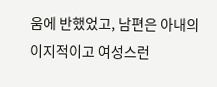움에 반했었고, 남편은 아내의 이지적이고 여성스런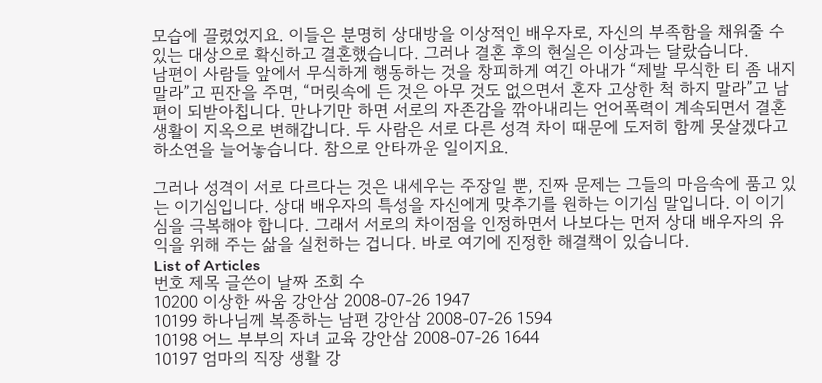모습에 끌렸었지요. 이들은 분명히 상대방을 이상적인 배우자로, 자신의 부족함을 채워줄 수 있는 대상으로 확신하고 결혼했습니다. 그러나 결혼 후의 현실은 이상과는 달랐습니다.
남편이 사람들 앞에서 무식하게 행동하는 것을 창피하게 여긴 아내가 “제발 무식한 티 좀 내지 말라”고 핀잔을 주면, “머릿속에 든 것은 아무 것도 없으면서 혼자 고상한 척 하지 말라”고 남편이 되받아칩니다. 만나기만 하면 서로의 자존감을 깎아내리는 언어폭력이 계속되면서 결혼 생활이 지옥으로 변해갑니다. 두 사람은 서로 다른 성격 차이 때문에 도저히 함께 못살겠다고 하소연을 늘어놓습니다. 참으로 안타까운 일이지요.

그러나 성격이 서로 다르다는 것은 내세우는 주장일 뿐, 진짜 문제는 그들의 마음속에 품고 있는 이기심입니다. 상대 배우자의 특성을 자신에게 맞추기를 원하는 이기심 말입니다. 이 이기심을 극복해야 합니다. 그래서 서로의 차이점을 인정하면서 나보다는 먼저 상대 배우자의 유익을 위해 주는 삶을 실천하는 겁니다. 바로 여기에 진정한 해결책이 있습니다.
List of Articles
번호 제목 글쓴이 날짜 조회 수
10200 이상한 싸움 강안삼 2008-07-26 1947
10199 하나님께 복종하는 남편 강안삼 2008-07-26 1594
10198 어느 부부의 자녀 교육 강안삼 2008-07-26 1644
10197 엄마의 직장 생활 강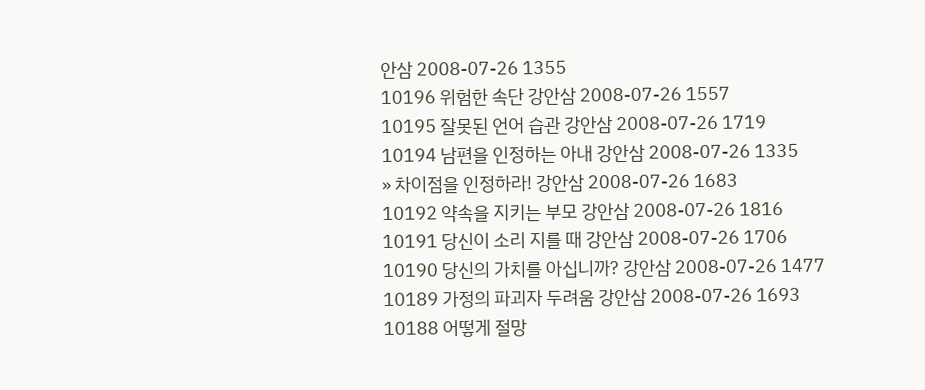안삼 2008-07-26 1355
10196 위험한 속단 강안삼 2008-07-26 1557
10195 잘못된 언어 습관 강안삼 2008-07-26 1719
10194 남편을 인정하는 아내 강안삼 2008-07-26 1335
» 차이점을 인정하라! 강안삼 2008-07-26 1683
10192 약속을 지키는 부모 강안삼 2008-07-26 1816
10191 당신이 소리 지를 때 강안삼 2008-07-26 1706
10190 당신의 가치를 아십니까? 강안삼 2008-07-26 1477
10189 가정의 파괴자 두려움 강안삼 2008-07-26 1693
10188 어떻게 절망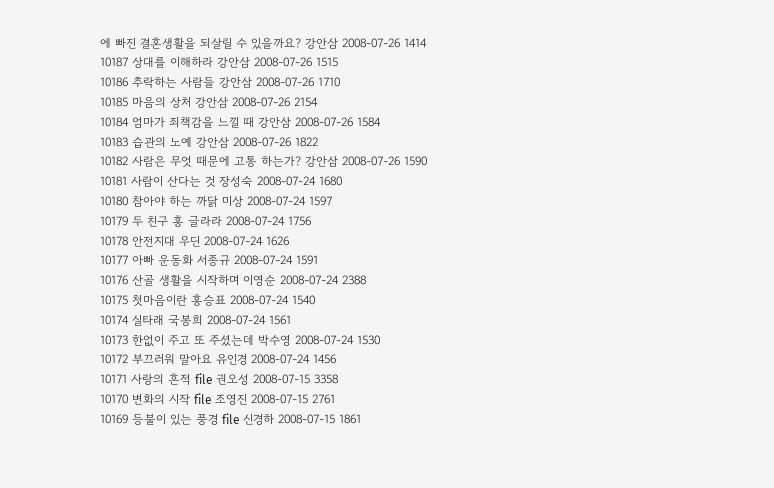에 빠진 결혼생활을 되살릴 수 있을까요? 강안삼 2008-07-26 1414
10187 상대를 이해하라 강안삼 2008-07-26 1515
10186 추락하는 사람들 강안삼 2008-07-26 1710
10185 마음의 상처 강안삼 2008-07-26 2154
10184 엄마가 죄책감을 느낄 때 강안삼 2008-07-26 1584
10183 습관의 노예 강안삼 2008-07-26 1822
10182 사람은 무엇 때문에 고통 하는가? 강안삼 2008-07-26 1590
10181 사람이 산다는 것 장성숙 2008-07-24 1680
10180 참아야 하는 까닭 미상 2008-07-24 1597
10179 두 친구 홍 글라라 2008-07-24 1756
10178 안전지대 우딘 2008-07-24 1626
10177 아빠 운동화 서종규 2008-07-24 1591
10176 산골 생활을 시작하며 이영순 2008-07-24 2388
10175 첫마음이란 홍승표 2008-07-24 1540
10174 실타래 국봉희 2008-07-24 1561
10173 한없이 주고 또 주셨는데 박수영 2008-07-24 1530
10172 부끄러워 말아요 유인경 2008-07-24 1456
10171 사랑의 흔적 file 권오성 2008-07-15 3358
10170 변화의 시작 file 조영진 2008-07-15 2761
10169 등불이 있는 풍경 file 신경하 2008-07-15 1861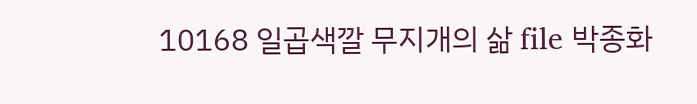10168 일곱색깔 무지개의 삶 file 박종화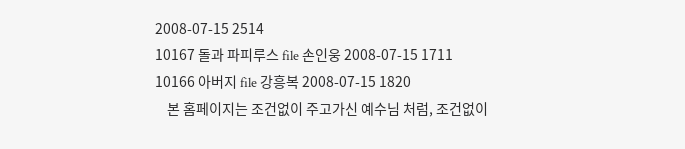2008-07-15 2514
10167 돌과 파피루스 file 손인웅 2008-07-15 1711
10166 아버지 file 강흥복 2008-07-15 1820
    본 홈페이지는 조건없이 주고가신 예수님 처럼, 조건없이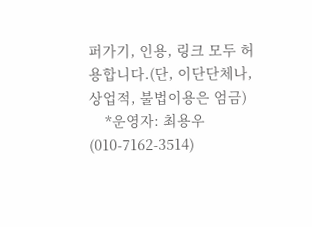퍼가기, 인용, 링크 모두 허용합니다.(단, 이단단체나, 상업적, 불법이용은 엄금)
    *운영자: 최용우 (010-7162-3514)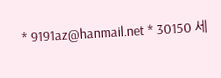* 9191az@hanmail.net * 30150 세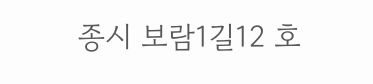종시 보람1길12 호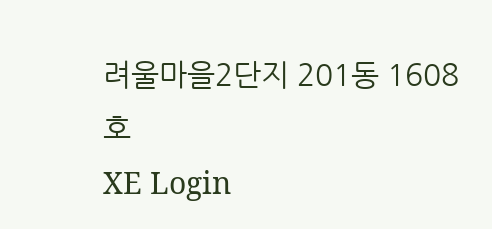려울마을2단지 201동 1608호
XE Login